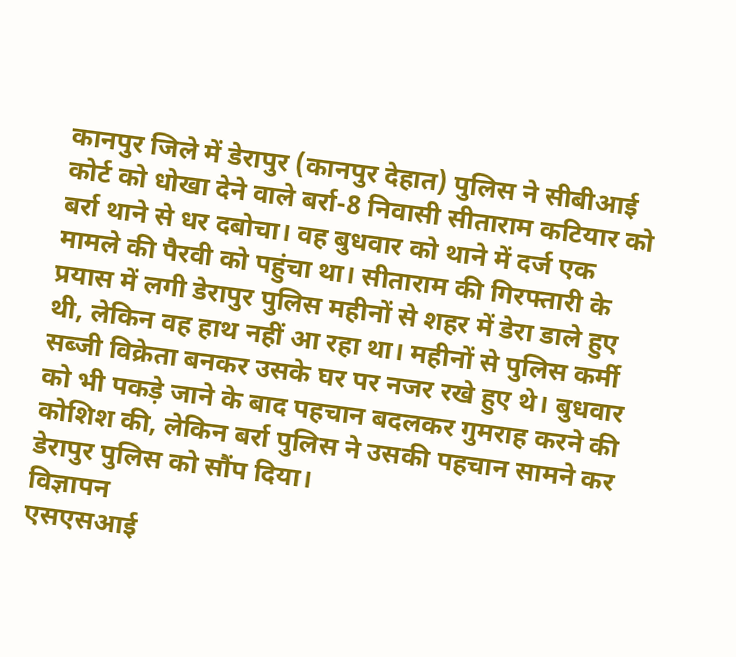कानपुर जिले में डेरापुर (कानपुर देहात) पुलिस ने सीबीआई कोर्ट को धोखा देने वाले बर्रा-8 निवासी सीताराम कटियार को बर्रा थाने से धर दबोचा। वह बुधवार को थाने में दर्ज एक मामले की पैरवी को पहुंचा था। सीताराम की गिरफ्तारी के प्रयास में लगी डेरापुर पुलिस महीनों से शहर में डेरा डाले हुए थी, लेकिन वह हाथ नहीं आ रहा था। महीनों से पुलिस कर्मी सब्जी विक्रेता बनकर उसके घर पर नजर रखे हुए थे। बुधवार को भी पकड़े जाने के बाद पहचान बदलकर गुमराह करने की कोशिश की, लेकिन बर्रा पुलिस ने उसकी पहचान सामने कर डेरापुर पुलिस को सौंप दिया।
विज्ञापन
एसएसआई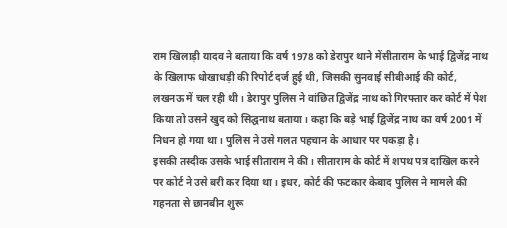राम खिलाड़ी यादव ने बताया कि वर्ष 1978 को डेरापुर थाने मेंसीताराम के भाई द्विजेंद्र नाथ के खिलाफ धोखाधड़ी की रिपोर्ट दर्ज हुई थी, जिसकी सुनवाई सीबीआई की कोर्ट, लखनऊ में चल रही थी। डेरापुर पुलिस ने वांछित द्विजेंद्र नाथ को गिरफ्तार कर कोर्ट में पेश किया तो उसने खुद को सिद्घनाथ बताया। कहा कि बड़े भाई द्विजेंद्र नाथ का वर्ष 2001 में निधन हो गया था। पुलिस ने उसे गलत पहचान के आधार पर पकड़ा है।
इसकी तस्दीक उसके भाई सीताराम ने की। सीताराम के कोर्ट में शपथ पत्र दाखिल करने पर कोर्ट ने उसे बरी कर दिया था। इधर, कोर्ट की फटकार केबाद पुलिस ने मामले की गहनता से छानबीन शुरू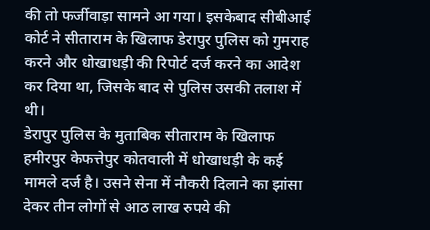की तो फर्जीवाड़ा सामने आ गया। इसकेबाद सीबीआई कोर्ट ने सीताराम के खिलाफ डेरापुर पुलिस को गुमराह करने और धोखाधड़ी की रिपोर्ट दर्ज करने का आदेश कर दिया था, जिसके बाद से पुलिस उसकी तलाश में थी।
डेरापुर पुलिस के मुताबिक सीताराम के खिलाफ हमीरपुर केफत्तेपुर कोतवाली में धोखाधड़ी के कई मामले दर्ज है। उसने सेना में नौकरी दिलाने का झांसा देकर तीन लोगों से आठ लाख रुपये की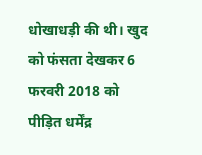धोखाधड़ी की थी। खुद को फंसता देखकर 6 फरवरी 2018 को पीड़ित धर्मेंद्र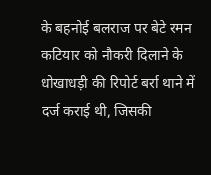के बहनोई बलराज पर बेटे रमन कटियार को नौकरी दिलाने के धोखाधड़ी की रिपोर्ट बर्रा थाने में दर्ज कराई थी, जिसकी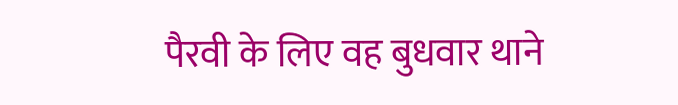पैरवी के लिए वह बुधवार थाने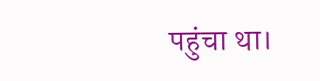पहुंचा था।